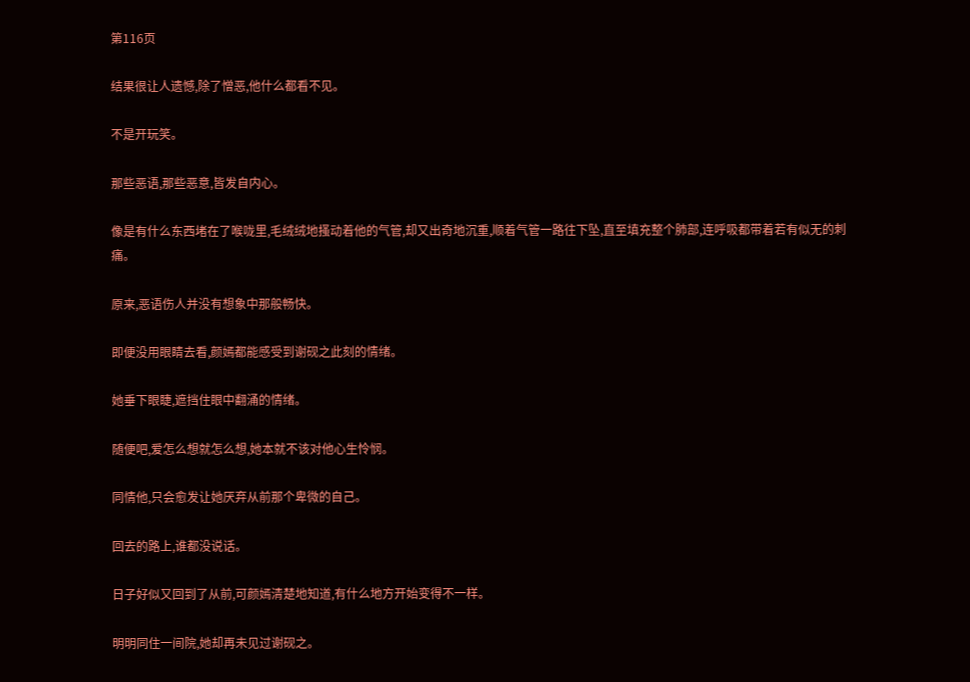第116页

结果很让人遗憾,除了憎恶,他什么都看不见。

不是开玩笑。

那些恶语,那些恶意,皆发自内心。

像是有什么东西堵在了喉咙里,毛绒绒地搔动着他的气管,却又出奇地沉重,顺着气管一路往下坠,直至填充整个肺部,连呼吸都带着若有似无的刺痛。

原来,恶语伤人并没有想象中那般畅快。

即便没用眼睛去看,颜嫣都能感受到谢砚之此刻的情绪。

她垂下眼睫,遮挡住眼中翻涌的情绪。

随便吧,爱怎么想就怎么想,她本就不该对他心生怜悯。

同情他,只会愈发让她厌弃从前那个卑微的自己。

回去的路上,谁都没说话。

日子好似又回到了从前,可颜嫣清楚地知道,有什么地方开始变得不一样。

明明同住一间院,她却再未见过谢砚之。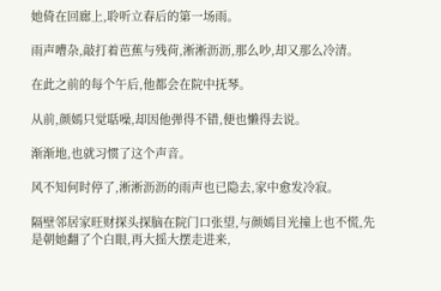她倚在回廊上,聆听立春后的第一场雨。

雨声嘈杂,敲打着芭蕉与残荷,淅淅沥沥,那么吵,却又那么冷清。

在此之前的每个午后,他都会在院中抚琴。

从前,颜嫣只觉聒噪,却因他弹得不错,便也懒得去说。

渐渐地,也就习惯了这个声音。

风不知何时停了,淅淅沥沥的雨声也已隐去,家中愈发冷寂。

隔壁邻居家旺财探头探脑在院门口张望,与颜嫣目光撞上也不慌,先是朝她翻了个白眼,再大摇大摆走进来,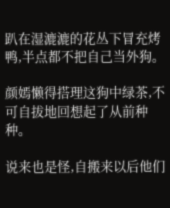趴在湿漉漉的花丛下冒充烤鸭,半点都不把自己当外狗。

颜嫣懒得搭理这狗中绿茶,不可自拔地回想起了从前种种。

说来也是怪,自搬来以后他们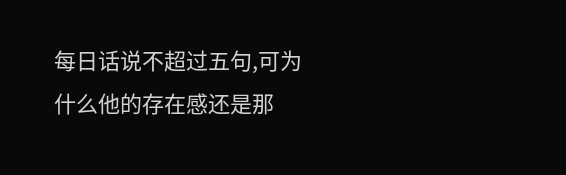每日话说不超过五句,可为什么他的存在感还是那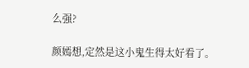么强?

颜嫣想,定然是这小鬼生得太好看了。